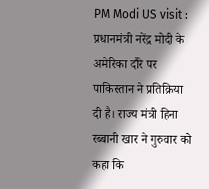PM Modi US visit : प्रधानमंत्री नरेंद्र मोदी के अमेरिका दौरे पर पाकिस्तान ने प्रतिक्रिया दी है। राज्य मंत्री हिना रब्बानी खार ने गुरुवार को कहा कि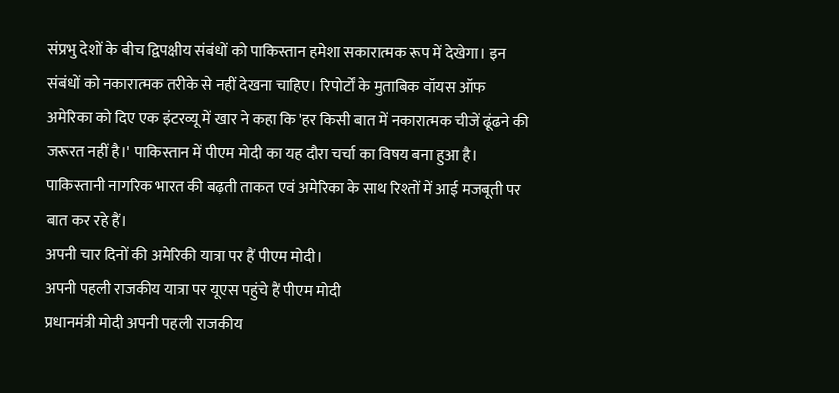संप्रभु देशों के बीच द्विपक्षीय संबंधों को पाकिस्तान हमेशा सकारात्मक रूप में देखेगा। इन संबंधों को नकारात्मक तरीके से नहीं देखना चाहिए। रिपोर्टों के मुताबिक वॉयस ऑफ अमेरिका को दिए एक इंटरव्यू में खार ने कहा कि 'हर किसी बात में नकारात्मक चीजें ढूंढने की जरूरत नहीं है।' पाकिस्तान में पीएम मोदी का यह दौरा चर्चा का विषय बना हुआ है। पाकिस्तानी नागरिक भारत की बढ़ती ताकत एवं अमेरिका के साथ रिश्तों में आई मजबूती पर बात कर रहे हैं।
अपनी चार दिनों की अमेरिकी यात्रा पर हैं पीएम मोदी।
अपनी पहली राजकीय यात्रा पर यूएस पहुंचे हैं पीएम मोदी
प्रधानमंत्री मोदी अपनी पहली राजकीय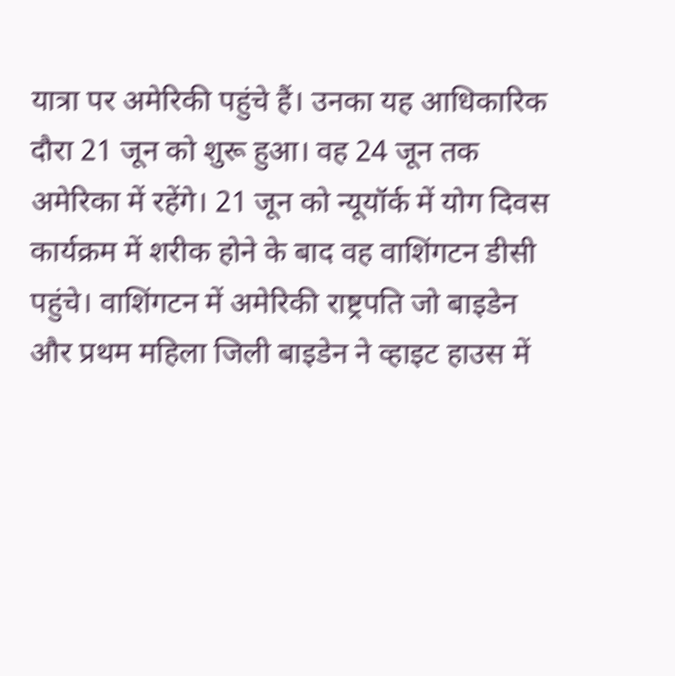यात्रा पर अमेरिकी पहुंचे हैं। उनका यह आधिकारिक दौरा 21 जून को शुरू हुआ। वह 24 जून तक अमेरिका में रहेंगे। 21 जून को न्यूयॉर्क में योग दिवस कार्यक्रम में शरीक होने के बाद वह वाशिंगटन डीसी पहुंचे। वाशिंगटन में अमेरिकी राष्ट्रपति जो बाइडेन और प्रथम महिला जिली बाइडेन ने व्हाइट हाउस में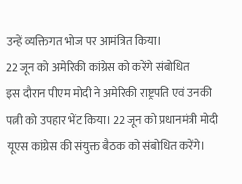उन्हें व्यक्तिगत भोज पर आमंत्रित किया।
22 जून को अमेरिकी कांग्रेस को करेंगे संबोधित
इस दौरान पीएम मोदी ने अमेरिकी राष्ट्रपति एवं उनकी पत्नी को उपहार भेंट किया। 22 जून को प्रधानमंत्री मोदी यूएस कांग्रेस की संयुक्त बैठक को संबोधित करेंगे।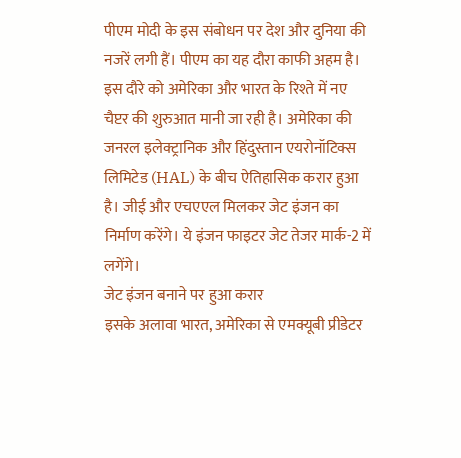पीएम मोदी के इस संबोधन पर देश और दुनिया की नजरें लगी हैं। पीएम का यह दौरा काफी अहम है। इस दौरे को अमेरिका और भारत के रिश्ते में नए चैप्टर की शुरुआत मानी जा रही है। अमेरिका की जनरल इलेक्ट्रानिक और हिंदुस्तान एयरोनॉटिक्स लिमिटेड (HAL) के बीच ऐतिहासिक करार हुआ है। जीई और एचएएल मिलकर जेट इंजन का निर्माण करेंगे। ये इंजन फाइटर जेट तेजर मार्क-2 में लगेंगे।
जेट इंजन बनाने पर हुआ करार
इसके अलावा भारत, अमेरिका से एमक्यूबी प्रीडेटर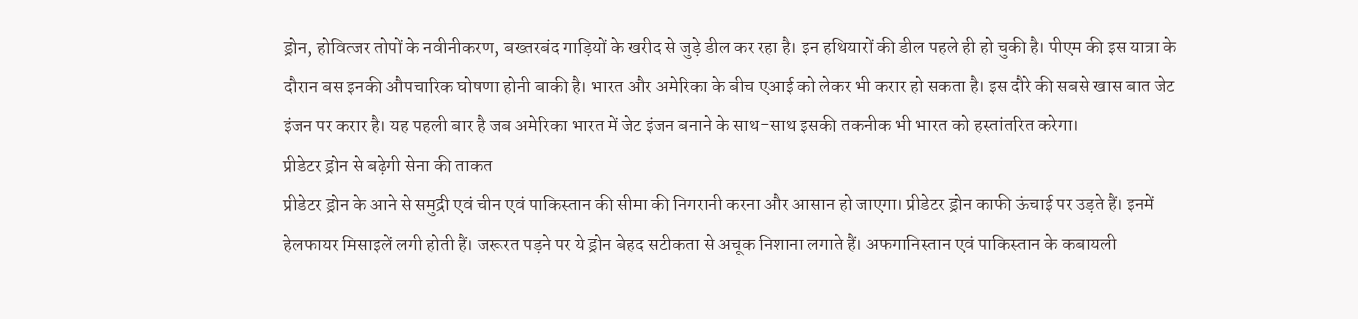ड्रोन, होवित्जर तोपों के नवीनीकरण, बख्तरबंद गाड़ियों के खरीद से जुड़े डील कर रहा है। इन हथियारों की डील पहले ही हो चुकी है। पीएम की इस यात्रा के दौरान बस इनकी औपचारिक घोषणा होनी बाकी है। भारत और अमेरिका के बीच एआई को लेकर भी करार हो सकता है। इस दौरे की सबसे खास बात जेट इंजन पर करार है। यह पहली बार है जब अमेरिका भारत में जेट इंजन बनाने के साथ-साथ इसकी तकनीक भी भारत को हस्तांतरित करेगा।
प्रीडेटर ड्रोन से बढ़ेगी सेना की ताकत
प्रीडेटर ड्रोन के आने से समुद्री एवं चीन एवं पाकिस्तान की सीमा की निगरानी करना और आसान हो जाएगा। प्रीडेटर ड्रोन काफी ऊंचाई पर उड़ते हैं। इनमें हेलफायर मिसाइलें लगी होती हैं। जरूरत पड़ने पर ये ड्रोन बेहद सटीकता से अचूक निशाना लगाते हैं। अफगानिस्तान एवं पाकिस्तान के कबायली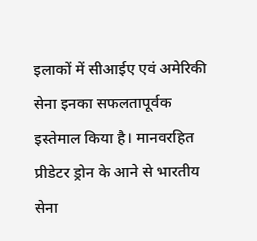इलाकों में सीआईए एवं अमेरिकी सेना इनका सफलतापूर्वक इस्तेमाल किया है। मानवरहित प्रीडेटर ड्रोन के आने से भारतीय सेना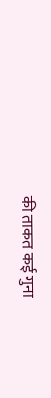की ताकत कई गुना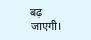बढ़ जाएगी।